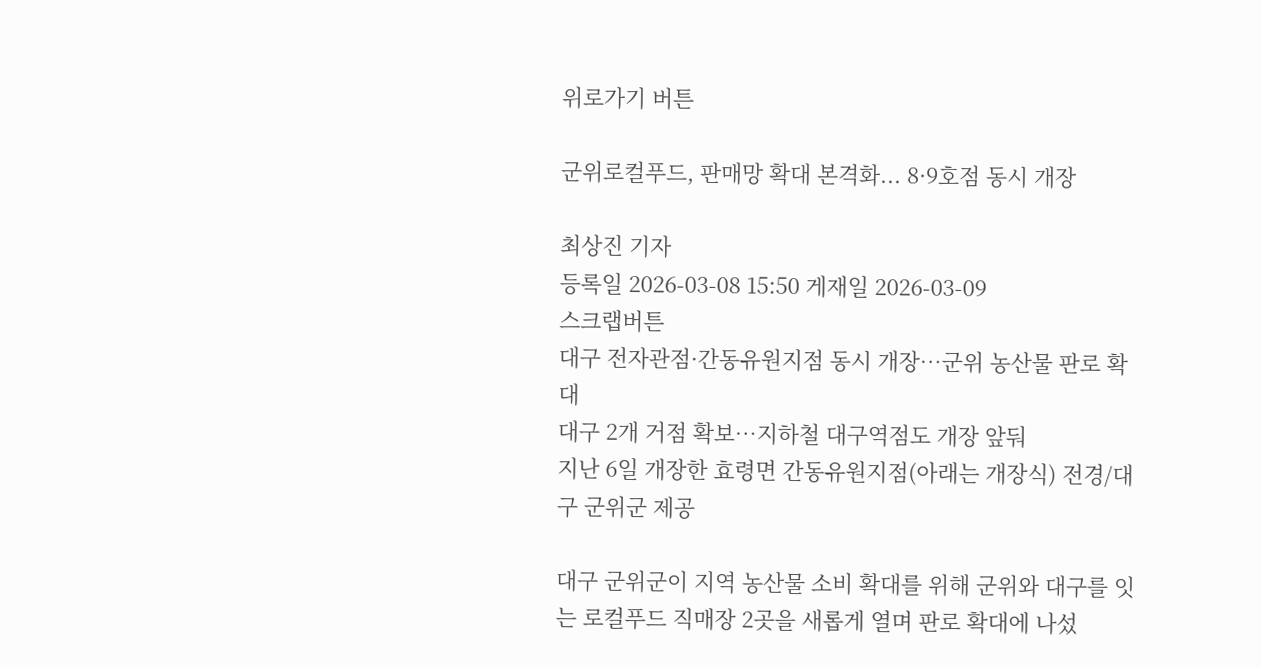위로가기 버튼

군위로컬푸드, 판매망 확대 본격화... 8·9호점 동시 개장

최상진 기자
등록일 2026-03-08 15:50 게재일 2026-03-09
스크랩버튼
대구 전자관점·간동유원지점 동시 개장⋯군위 농산물 판로 확대
대구 2개 거점 확보⋯지하철 대구역점도 개장 앞둬
지난 6일 개장한 효령면 간동유원지점(아래는 개장식) 전경/대구 군위군 제공

대구 군위군이 지역 농산물 소비 확대를 위해 군위와 대구를 잇는 로컬푸드 직매장 2곳을 새롭게 열며 판로 확대에 나섰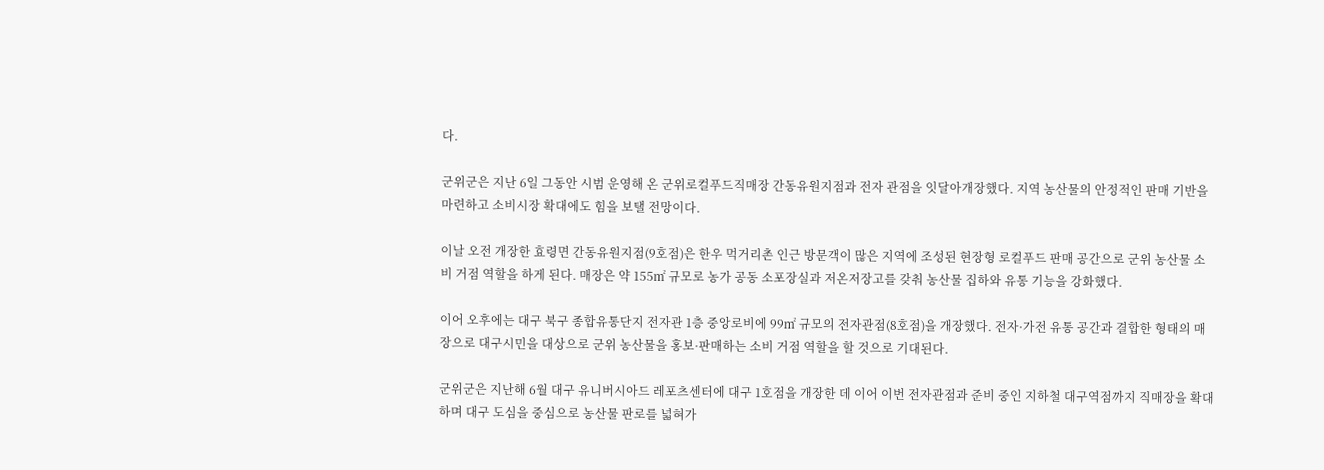다.

군위군은 지난 6일 그동안 시범 운영해 온 군위로컬푸드직매장 간동유원지점과 전자 관점을 잇달아개장했다. 지역 농산물의 안정적인 판매 기반을 마련하고 소비시장 확대에도 힘을 보탤 전망이다.

이날 오전 개장한 효령면 간동유원지점(9호점)은 한우 먹거리촌 인근 방문객이 많은 지역에 조성된 현장형 로컬푸드 판매 공간으로 군위 농산물 소비 거점 역할을 하게 된다. 매장은 약 155㎡ 규모로 농가 공동 소포장실과 저온저장고를 갖춰 농산물 집하와 유통 기능을 강화했다.

이어 오후에는 대구 북구 종합유통단지 전자관 1층 중앙로비에 99㎡ 규모의 전자관점(8호점)을 개장했다. 전자·가전 유통 공간과 결합한 형태의 매장으로 대구시민을 대상으로 군위 농산물을 홍보·판매하는 소비 거점 역할을 할 것으로 기대된다.

군위군은 지난해 6월 대구 유니버시아드 레포츠센터에 대구 1호점을 개장한 데 이어 이번 전자관점과 준비 중인 지하철 대구역점까지 직매장을 확대하며 대구 도심을 중심으로 농산물 판로를 넓혀가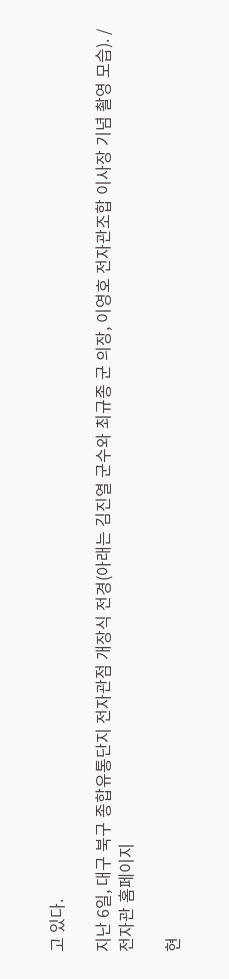고 있다.

지난 6일, 대구 북구 종합유통단지 전자관점 개장식 전경(아래는 김진열 군수와 최규종 군 의장, 이영호 전자관조합 이사장 기념 촬영 모습). /전자관 홈페이지

현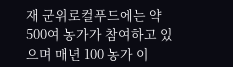재 군위로컬푸드에는 약 500여 농가가 참여하고 있으며 매년 100 농가 이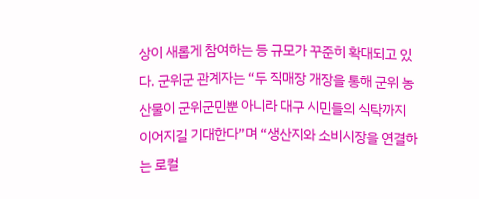상이 새롭게 참여하는 등 규모가 꾸준히 확대되고 있다. 군위군 관계자는 “두 직매장 개장을 통해 군위 농산물이 군위군민뿐 아니라 대구 시민들의 식탁까지 이어지길 기대한다”며 “생산지와 소비시장을 연결하는 로컬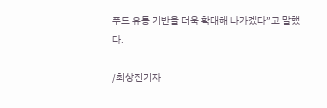푸드 유통 기반을 더욱 확대해 나가겠다”고 말했다.

/최상진기자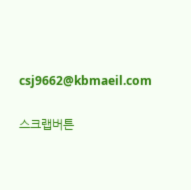csj9662@kbmaeil.com

스크랩버튼